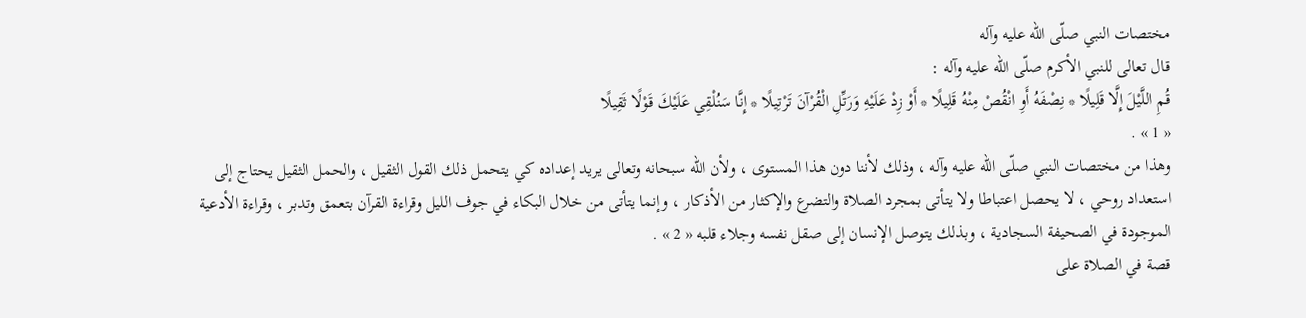مختصات النبي صلّى اللّه عليه وآله
قال تعالى للنبي الأكرم صلّى اللّه عليه وآله :
قُمِ اللَّيْلَ إِلَّا قَلِيلًا * نِصْفَهُ أَوِ انْقُصْ مِنْهُ قَلِيلًا * أَوْ زِدْ عَلَيْهِ وَرَتِّلِ الْقُرْآنَ تَرْتِيلًا * إِنَّا سَنُلْقِي عَلَيْكَ قَوْلًا ثَقِيلًا
« 1 » .
وهذا من مختصات النبي صلّى اللّه عليه وآله ، وذلك لأننا دون هذا المستوى ، ولأن اللّه سبحانه وتعالى يريد إعداده كي يتحمل ذلك القول الثقيل ، والحمل الثقيل يحتاج إلى استعداد روحي ، لا يحصل اعتباطا ولا يتأتى بمجرد الصلاة والتضرع والإكثار من الأذكار ، وإنما يتأتى من خلال البكاء في جوف الليل وقراءة القرآن بتعمق وتدبر ، وقراءة الأدعية الموجودة في الصحيفة السجادية ، وبذلك يتوصل الإنسان إلى صقل نفسه وجلاء قلبه « 2 » .
قصة في الصلاة على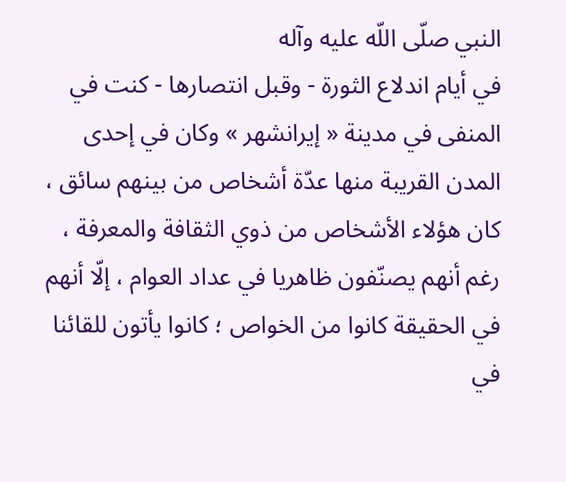النبي صلّى اللّه عليه وآله
في أيام اندلاع الثورة - وقبل انتصارها - كنت في المنفى في مدينة « إيرانشهر » وكان في إحدى المدن القريبة منها عدّة أشخاص من بينهم سائق ، كان هؤلاء الأشخاص من ذوي الثقافة والمعرفة ، رغم أنهم يصنّفون ظاهريا في عداد العوام ، إلّا أنهم في الحقيقة كانوا من الخواص ؛ كانوا يأتون للقائنا في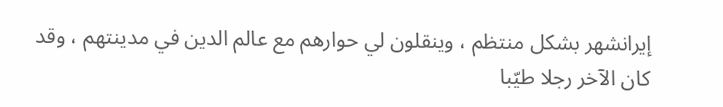إيرانشهر بشكل منتظم ، وينقلون لي حوارهم مع عالم الدين في مدينتهم ، وقد كان الآخر رجلا طيّبا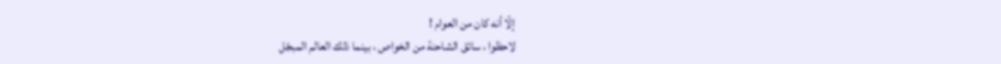إلّا أنه كان من العوام !
لاحظوا ، سائق الشاحنة من الخواص ، بينما ذلك العالم المبجّل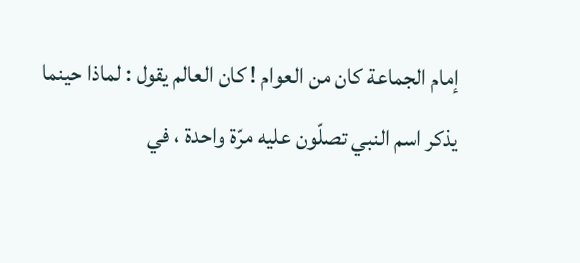إمام الجماعة كان من العوام ! كان العالم يقول : لماذا حينما يذكر اسم النبي تصلّون عليه مرّة واحدة ، في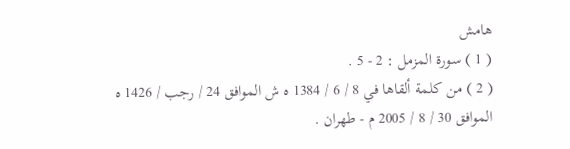هامش
( 1 ) سورة المزمل : 2 - 5 .
( 2 ) من كلمة ألقاها في 8 / 6 / 1384 ه ش الموافق 24 / رجب / 1426 ه الموافق 30 / 8 / 2005 م - طهران .